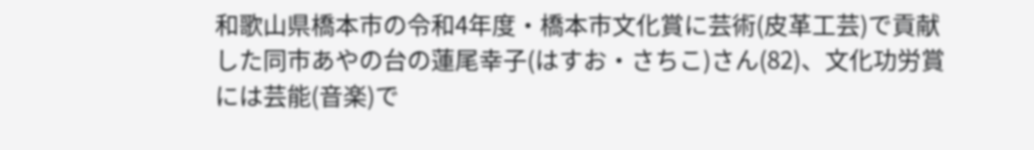和歌山県橋本市の令和4年度・橋本市文化賞に芸術(皮革工芸)で貢献した同市あやの台の蓮尾幸子(はすお・さちこ)さん(82)、文化功労賞には芸能(音楽)で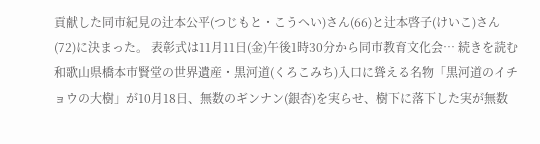貢献した同市紀見の辻本公平(つじもと・こうへい)さん(66)と辻本啓子(けいこ)さん(72)に決まった。 表彰式は11月11日(金)午後1時30分から同市教育文化会… 続きを読む
和歌山県橋本市賢堂の世界遺産・黒河道(くろこみち)入口に聳える名物「黒河道のイチョウの大樹」が10月18日、無数のギンナン(銀杏)を実らせ、樹下に落下した実が無数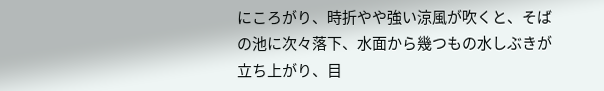にころがり、時折やや強い涼風が吹くと、そばの池に次々落下、水面から幾つもの水しぶきが立ち上がり、目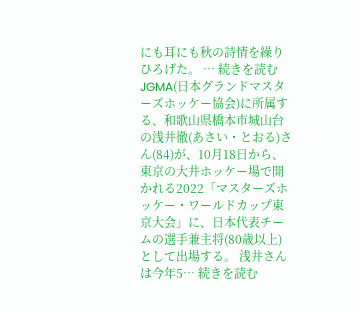にも耳にも秋の詩情を繰りひろげた。 … 続きを読む
JGMA(日本グランドマスターズホッケー協会)に所属する、和歌山県橋本市城山台の浅井徹(あさい・とおる)さん(84)が、10月18日から、東京の大井ホッケー場で開かれる2022「マスターズホッケー・ワールドカップ東京大会」に、日本代表チームの選手兼主将(80歳以上)として出場する。 浅井さんは今年5… 続きを読む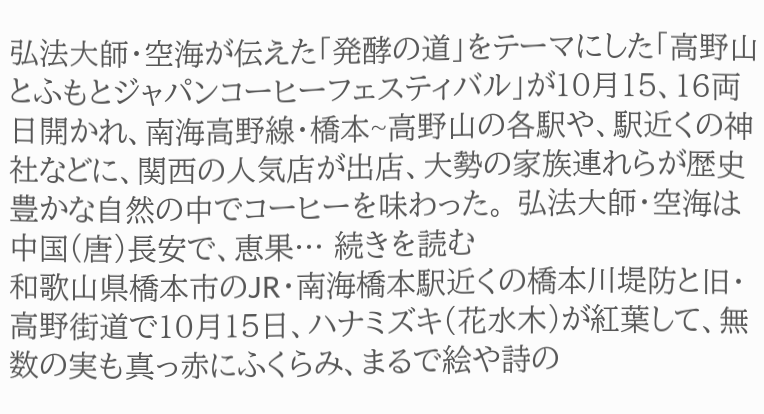弘法大師・空海が伝えた「発酵の道」をテーマにした「高野山とふもとジャパンコーヒーフェスティバル」が10月15、16両日開かれ、南海高野線・橋本~高野山の各駅や、駅近くの神社などに、関西の人気店が出店、大勢の家族連れらが歴史豊かな自然の中でコーヒーを味わった。 弘法大師・空海は中国(唐)長安で、恵果… 続きを読む
和歌山県橋本市のJR・南海橋本駅近くの橋本川堤防と旧・高野街道で10月15日、ハナミズキ(花水木)が紅葉して、無数の実も真っ赤にふくらみ、まるで絵や詩の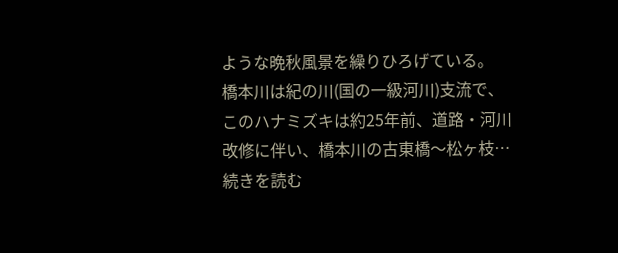ような晩秋風景を繰りひろげている。 橋本川は紀の川(国の一級河川)支流で、このハナミズキは約25年前、道路・河川改修に伴い、橋本川の古東橋〜松ヶ枝… 続きを読む